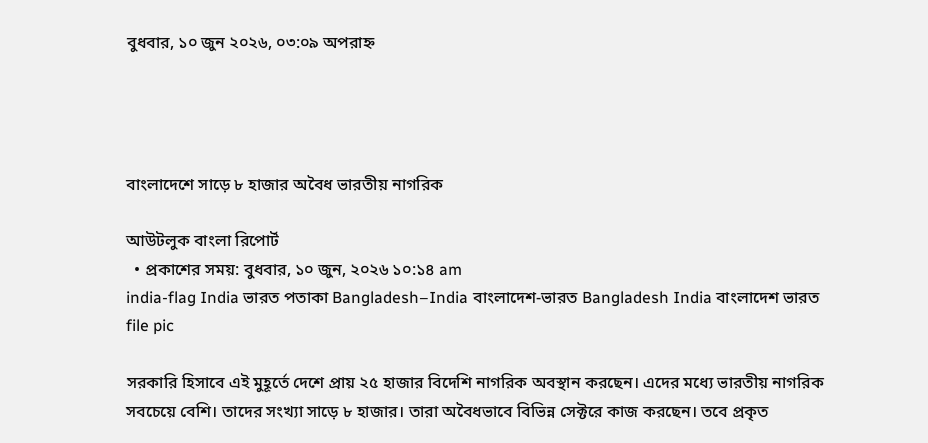বুধবার, ১০ জুন ২০২৬, ০৩:০৯ অপরাহ্ন




বাংলাদেশে সাড়ে ৮ হাজার অবৈধ ভারতীয় নাগরিক

আউটলুক বাংলা রিপোর্ট
  • প্রকাশের সময়: বুধবার, ১০ জুন, ২০২৬ ১০:১৪ am
india-flag India ভারত পতাকা Bangladesh–India বাংলাদেশ-ভারত Bangladesh India বাংলাদেশ ভারত
file pic

সরকারি হিসাবে এই মুহূর্তে দেশে প্রায় ২৫ হাজার বিদেশি নাগরিক অবস্থান করছেন। এদের মধ্যে ভারতীয় নাগরিক সবচেয়ে বেশি। তাদের সংখ্যা সাড়ে ৮ হাজার। তারা অবৈধভাবে বিভিন্ন সেক্টরে কাজ করছেন। তবে প্রকৃত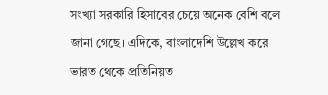সংখ্যা সরকারি হিসাবের চেয়ে অনেক বেশি বলে জানা গেছে। এদিকে, বাংলাদেশি উল্লেখ করে ভারত থেকে প্রতিনিয়ত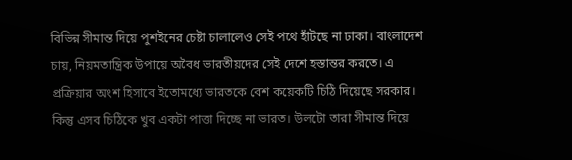বিভিন্ন সীমান্ত দিয়ে পুশইনের চেষ্টা চালালেও সেই পথে হাঁটছে না ঢাকা। বাংলাদেশ চায়, নিয়মতান্ত্রিক উপায়ে অবৈধ ভারতীয়দের সেই দেশে হস্তান্তর করতে। এ প্রক্রিয়ার অংশ হিসাবে ইতোমধ্যে ভারতকে বেশ কয়েকটি চিঠি দিয়েছে সরকার। কিন্তু এসব চিঠিকে খুব একটা পাত্তা দিচ্ছে না ভারত। উলটো তারা সীমান্ত দিয়ে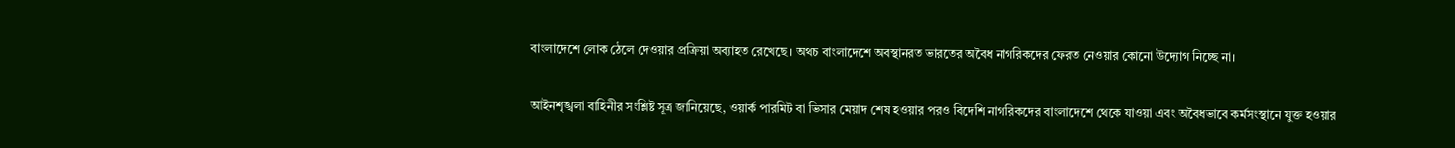বাংলাদেশে লোক ঠেলে দেওয়ার প্রক্রিয়া অব্যাহত রেখেছে। অথচ বাংলাদেশে অবস্থানরত ভারতের অবৈধ নাগরিকদের ফেরত নেওয়ার কোনো উদ্যোগ নিচ্ছে না।

আইনশৃঙ্খলা বাহিনীর সংশ্লিষ্ট সূত্র জানিয়েছে, ওয়ার্ক পারমিট বা ভিসার মেয়াদ শেষ হওয়ার পরও বিদেশি নাগরিকদের বাংলাদেশে থেকে যাওয়া এবং অবৈধভাবে কর্মসংস্থানে যুক্ত হওয়ার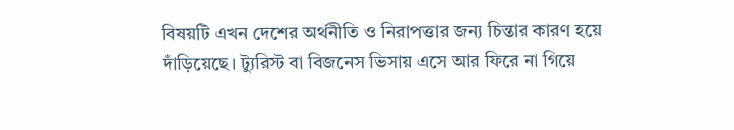বিষয়টি এখন দেশের অর্থনীতি ও নিরাপত্তার জন্য চিন্তার কারণ হয়ে দাঁড়িয়েছে। ট্যুরিস্ট বা বিজনেস ভিসায় এসে আর ফিরে না গিয়ে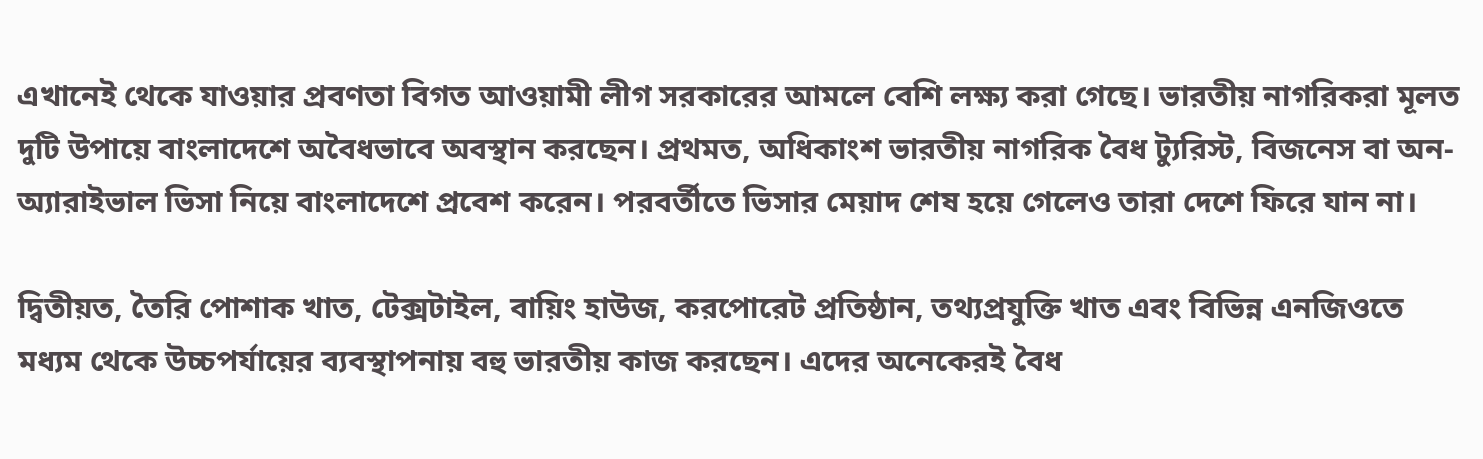এখানেই থেকে যাওয়ার প্রবণতা বিগত আওয়ামী লীগ সরকারের আমলে বেশি লক্ষ্য করা গেছে। ভারতীয় নাগরিকরা মূলত দুটি উপায়ে বাংলাদেশে অবৈধভাবে অবস্থান করছেন। প্রথমত, অধিকাংশ ভারতীয় নাগরিক বৈধ ট্যুরিস্ট, বিজনেস বা অন-অ্যারাইভাল ভিসা নিয়ে বাংলাদেশে প্রবেশ করেন। পরবর্তীতে ভিসার মেয়াদ শেষ হয়ে গেলেও তারা দেশে ফিরে যান না।

দ্বিতীয়ত, তৈরি পোশাক খাত, টেক্সটাইল, বায়িং হাউজ, করপোরেট প্রতিষ্ঠান, তথ্যপ্রযুক্তি খাত এবং বিভিন্ন এনজিওতে মধ্যম থেকে উচ্চপর্যায়ের ব্যবস্থাপনায় বহু ভারতীয় কাজ করছেন। এদের অনেকেরই বৈধ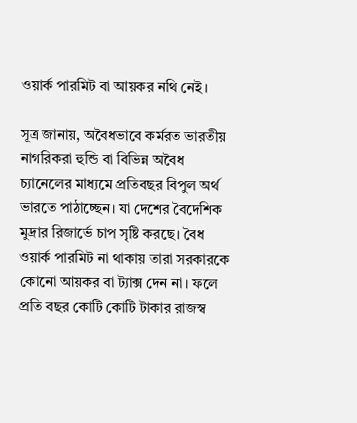ওয়ার্ক পারমিট বা আয়কর নথি নেই।

সূত্র জানায়, অবৈধভাবে কর্মরত ভারতীয় নাগরিকরা হুন্ডি বা বিভিন্ন অবৈধ চ্যানেলের মাধ্যমে প্রতিবছর বিপুল অর্থ ভারতে পাঠাচ্ছেন। যা দেশের বৈদেশিক মুদ্রার রিজার্ভে চাপ সৃষ্টি করছে। বৈধ ওয়ার্ক পারমিট না থাকায় তারা সরকারকে কোনো আয়কর বা ট্যাক্স দেন না। ফলে প্রতি বছর কোটি কোটি টাকার রাজস্ব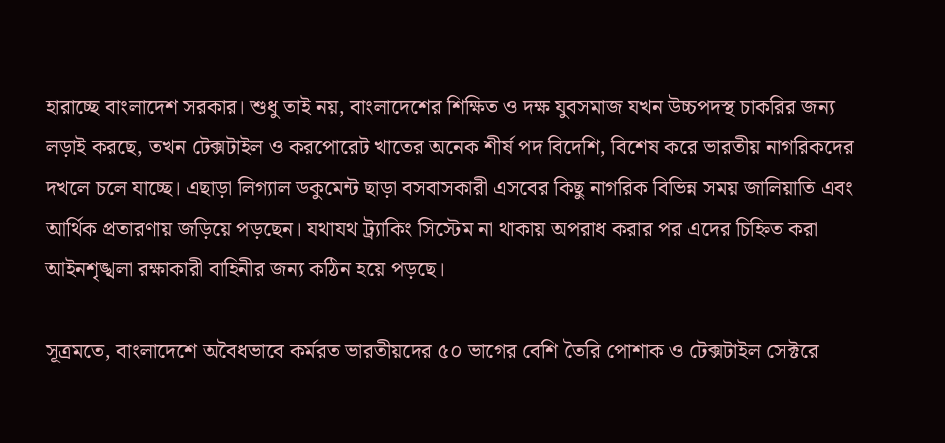হারাচ্ছে বাংলাদেশ সরকার। শুধু তাই নয়, বাংলাদেশের শিক্ষিত ও দক্ষ যুবসমাজ যখন উচ্চপদস্থ চাকরির জন্য লড়াই করছে, তখন টেক্সটাইল ও করপোরেট খাতের অনেক শীর্ষ পদ বিদেশি, বিশেষ করে ভারতীয় নাগরিকদের দখলে চলে যাচ্ছে। এছাড়া লিগ্যাল ডকুমেন্ট ছাড়া বসবাসকারী এসবের কিছু নাগরিক বিভিন্ন সময় জালিয়াতি এবং আর্থিক প্রতারণায় জড়িয়ে পড়ছেন। যথাযথ ট্র্যাকিং সিস্টেম না থাকায় অপরাধ করার পর এদের চিহ্নিত করা আইনশৃঙ্খলা রক্ষাকারী বাহিনীর জন্য কঠিন হয়ে পড়ছে।

সূত্রমতে, বাংলাদেশে অবৈধভাবে কর্মরত ভারতীয়দের ৫০ ভাগের বেশি তৈরি পোশাক ও টেক্সটাইল সেক্টরে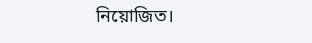নিয়োজিত।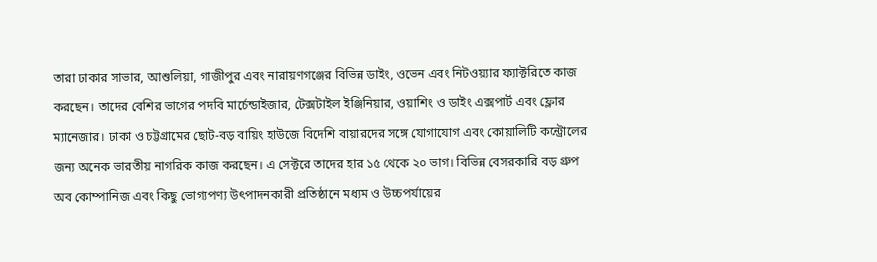তারা ঢাকার সাভার, আশুলিয়া, গাজীপুর এবং নারায়ণগঞ্জের বিভিন্ন ডাইং, ওভেন এবং নিটওয়্যার ফ্যাক্টরিতে কাজ করছেন। তাদের বেশির ভাগের পদবি মার্চেন্ডাইজার, টেক্সটাইল ইঞ্জিনিয়ার, ওয়াশিং ও ডাইং এক্সপার্ট এবং ফ্লোর ম্যানেজার। ঢাকা ও চট্টগ্রামের ছোট-বড় বায়িং হাউজে বিদেশি বায়ারদের সঙ্গে যোগাযোগ এবং কোয়ালিটি কন্ট্রোলের জন্য অনেক ভারতীয় নাগরিক কাজ করছেন। এ সেক্টরে তাদের হার ১৫ থেকে ২০ ভাগ। বিভিন্ন বেসরকারি বড় গ্রুপ অব কোম্পানিজ এবং কিছু ভোগ্যপণ্য উৎপাদনকারী প্রতিষ্ঠানে মধ্যম ও উচ্চপর্যায়ের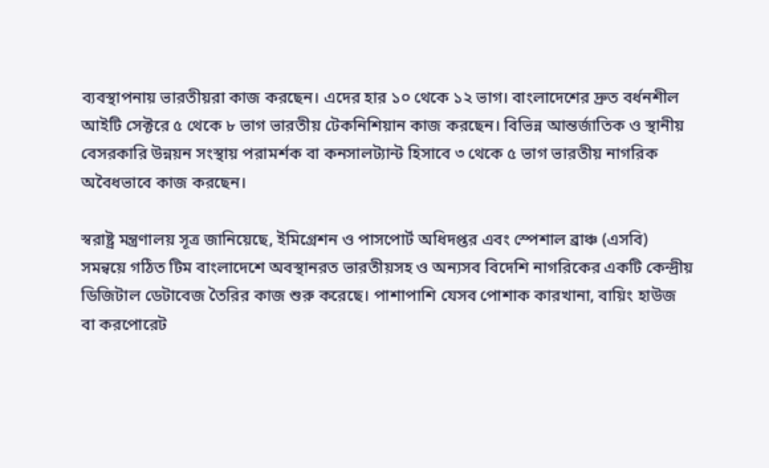ব্যবস্থাপনায় ভারতীয়রা কাজ করছেন। এদের হার ১০ থেকে ১২ ভাগ। বাংলাদেশের দ্রুত বর্ধনশীল আইটি সেক্টরে ৫ থেকে ৮ ভাগ ভারতীয় টেকনিশিয়ান কাজ করছেন। বিভিন্ন আন্তর্জাতিক ও স্থানীয় বেসরকারি উন্নয়ন সংস্থায় পরামর্শক বা কনসালট্যান্ট হিসাবে ৩ থেকে ৫ ভাগ ভারতীয় নাগরিক অবৈধভাবে কাজ করছেন।

স্বরাষ্ট্র মন্ত্রণালয় সূত্র জানিয়েছে, ইমিগ্রেশন ও পাসপোর্ট অধিদপ্তর এবং স্পেশাল ব্রাঞ্চ (এসবি) সমন্বয়ে গঠিত টিম বাংলাদেশে অবস্থানরত ভারতীয়সহ ও অন্যসব বিদেশি নাগরিকের একটি কেন্দ্রীয় ডিজিটাল ডেটাবেজ তৈরির কাজ শুরু করেছে। পাশাপাশি যেসব পোশাক কারখানা, বায়িং হাউজ বা করপোরেট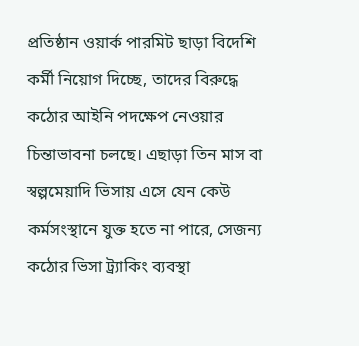প্রতিষ্ঠান ওয়ার্ক পারমিট ছাড়া বিদেশি কর্মী নিয়োগ দিচ্ছে, তাদের বিরুদ্ধে কঠোর আইনি পদক্ষেপ নেওয়ার চিন্তাভাবনা চলছে। এছাড়া তিন মাস বা স্বল্পমেয়াদি ভিসায় এসে যেন কেউ কর্মসংস্থানে যুক্ত হতে না পারে, সেজন্য কঠোর ভিসা ট্র্যাকিং ব্যবস্থা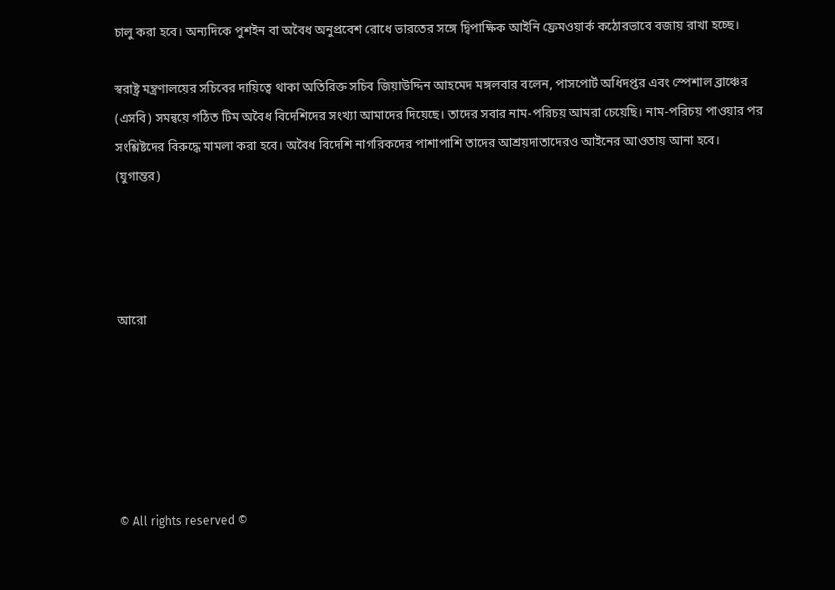চালু করা হবে। অন্যদিকে পুশইন বা অবৈধ অনুপ্রবেশ রোধে ভারতের সঙ্গে দ্বিপাক্ষিক আইনি ফ্রেমওয়ার্ক কঠোরভাবে বজায় রাখা হচ্ছে।

স্বরাষ্ট্র মন্ত্রণালয়ের সচিবের দায়িত্বে থাকা অতিরিক্ত সচিব জিয়াউদ্দিন আহমেদ মঙ্গলবার বলেন, পাসপোর্ট অধিদপ্তর এবং স্পেশাল ব্রাঞ্চের (এসবি) সমন্বয়ে গঠিত টিম অবৈধ বিদেশিদের সংখ্যা আমাদের দিয়েছে। তাদের সবার নাম-পরিচয় আমরা চেয়েছি। নাম-পরিচয় পাওয়ার পর সংশ্লিষ্টদের বিরুদ্ধে মামলা করা হবে। অবৈধ বিদেশি নাগরিকদের পাশাপাশি তাদের আশ্রয়দাতাদেরও আইনের আওতায় আনা হবে।
(যুগান্তর)




আরো






© All rights reserved ©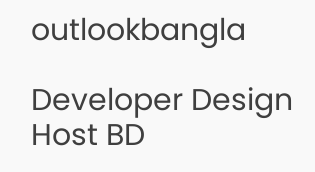outlookbangla

Developer Design Host BD